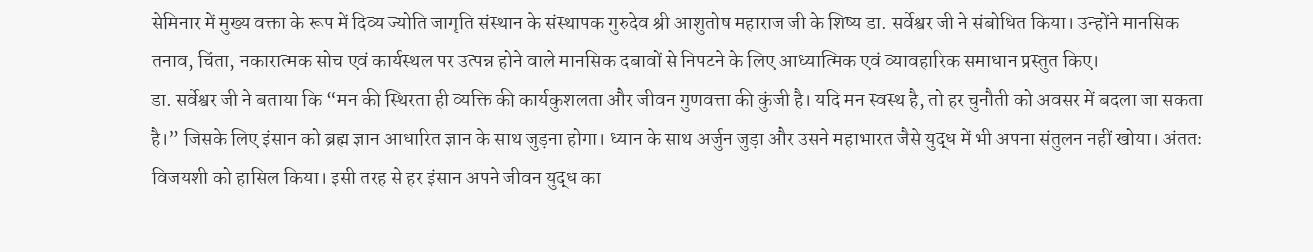सेमिनार में मुख्य वक्ता के रूप में दिव्य ज्योति जागृति संस्थान के संस्थापक गुरुदेव श्री आशुतोष महाराज जी के शिष्य डा. सर्वेश्वर जी ने संबोधित किया। उन्होंने मानसिक तनाव, चिंता, नकारात्मक सोच एवं कार्यस्थल पर उत्पन्न होने वाले मानसिक दबावों से निपटने के लिए आध्यात्मिक एवं व्यावहारिक समाधान प्रस्तुत किए।
डा. सर्वेश्वर जी ने बताया कि “मन की स्थिरता ही व्यक्ति की कार्यकुशलता और जीवन गुणवत्ता की कुंजी है। यदि मन स्वस्थ है, तो हर चुनौती को अवसर में बदला जा सकता है।” जिसके लिए इंसान को ब्रह्म ज्ञान आधारित ज्ञान के साथ जुड़ना होगा। ध्यान के साथ अर्जुन जुड़ा और उसने महाभारत जैसे युद्ध में भी अपना संतुलन नहीं खोया। अंततः विजयशी को हासिल किया। इसी तरह से हर इंसान अपने जीवन युद्ध का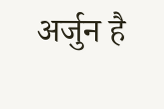अर्जुन है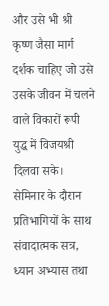और उसे भी श्री कृष्ण जैसा मार्ग दर्शक चाहिए जो उसे उसके जीवन में चलने वाले विकारों रूपी युद्ध में विजयश्री दिलवा सके। सेमिनार के दौरान प्रतिभागियों के साथ संवादात्मक सत्र, ध्यान अभ्यास तथा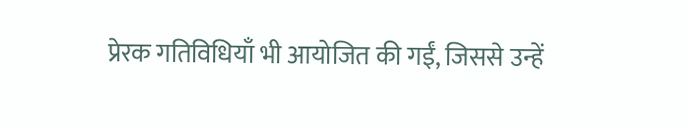प्रेरक गतिविधियाँ भी आयोजित की गईं, जिससे उन्हें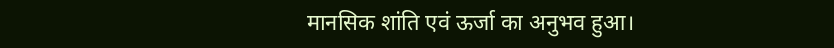मानसिक शांति एवं ऊर्जा का अनुभव हुआ।